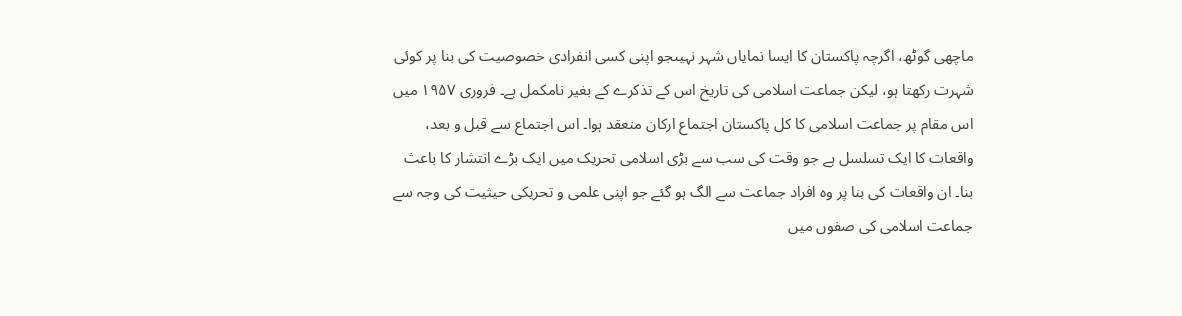ماچھی گوٹھ، اگرچہ پاکستان کا ایسا نمایاں شہر نہیںجو اپنی کسی انفرادی خصوصیت کی بنا پر کوئی شہرت رکھتا ہو، لیکن جماعت اسلامی کی تاریخ اس کے تذکرے کے بغیر نامکمل ہے۔ فروری ۱۹۵۷ میں اس مقام پر جماعت اسلامی کا کل پاکستان اجتماع ارکان منعقد ہوا۔ اس اجتماع سے قبل و بعد، واقعات کا ایک تسلسل ہے جو وقت کی سب سے بڑی اسلامی تحریک میں ایک بڑے انتشار کا باعث بنا۔ ان واقعات کی بنا پر وہ افراد جماعت سے الگ ہو گئے جو اپنی علمی و تحریکی حیثیت کی وجہ سے جماعت اسلامی کی صفوں میں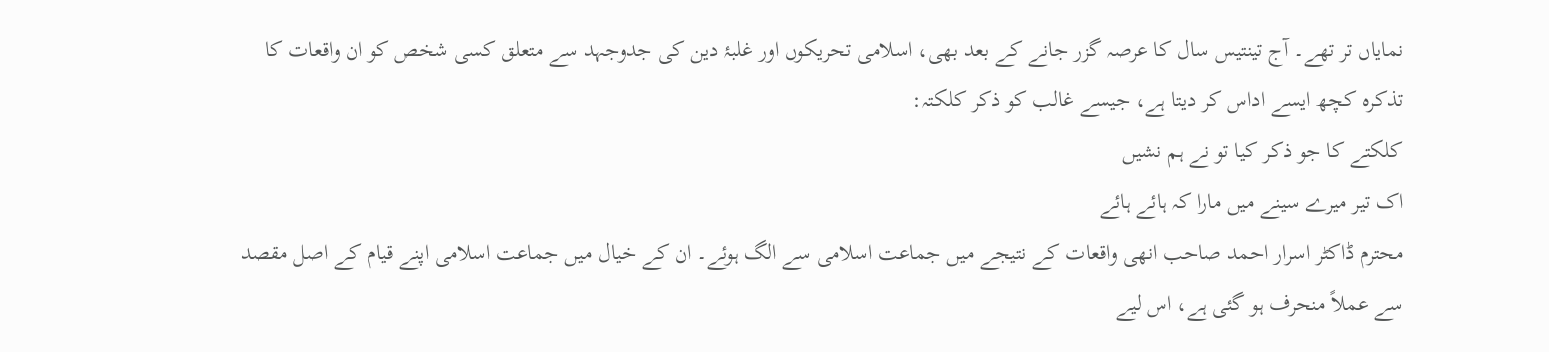نمایاں تر تھے۔ آج تینتیس سال کا عرصہ گزر جانے کے بعد بھی، اسلامی تحریکوں اور غلبۂ دین کی جدوجہد سے متعلق کسی شخص کو ان واقعات کا تذکرہ کچھ ایسے اداس کر دیتا ہے، جیسے غالب کو ذکر کلکتہ:
کلکتے کا جو ذکر کیا تو نے ہم نشیں
اک تیر میرے سینے میں مارا کہ ہائے ہائے
محترم ڈاکٹر اسرار احمد صاحب انھی واقعات کے نتیجے میں جماعت اسلامی سے الگ ہوئے۔ ان کے خیال میں جماعت اسلامی اپنے قیام کے اصل مقصد سے عملاً منحرف ہو گئی ہے، اس لیے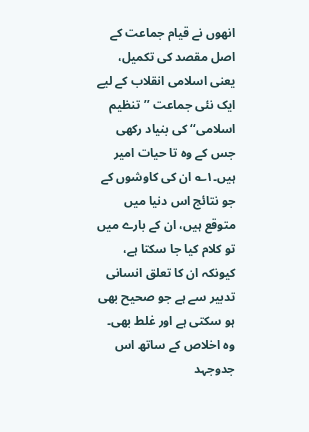انھوں نے قیام جماعت کے اصل مقصد کی تکمیل، یعنی اسلامی انقلاب کے لیے ایک نئی جماعت ’’تنظیم اسلامی‘‘ کی بنیاد رکھی جس کے وہ تا حیات امیر ہیں۔۱؎ ان کی کاوشوں کے جو نتائج اس دنیا میں متوقع ہیں، ان کے بارے میں تو کلام کیا جا سکتا ہے، کیونکہ ان کا تعلق انسانی تدبیر سے ہے جو صحیح بھی ہو سکتی ہے اور غلط بھی۔ وہ اخلاص کے ساتھ اس جدوجہد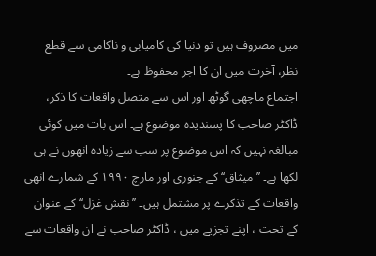میں مصروف ہیں تو دنیا کی کامیابی و ناکامی سے قطع نظر، آخرت میں ان کا اجر محفوظ ہے۔
اجتماع ماچھی گوٹھ اور اس سے متصل واقعات کا ذکر، ڈاکٹر صاحب کا پسندیدہ موضوع ہے۔ اس بات میں کوئی مبالغہ نہیں کہ اس موضوع پر سب سے زیادہ انھوں نے ہی لکھا ہے۔ ’’میثاق‘‘ کے جنوری اور مارچ ۱۹۹۰ کے شمارے انھی واقعات کے تذکرے پر مشتمل ہیں۔ ’’نقش غزل‘‘ کے عنوان کے تحت ، اپنے تجزیے میں ، ڈاکٹر صاحب نے ان واقعات سے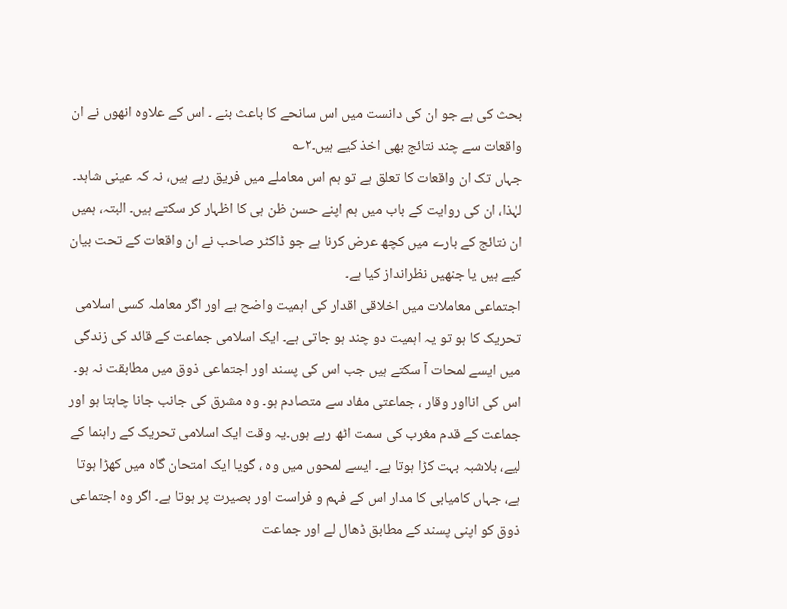بحث کی ہے جو ان کی دانست میں اس سانحے کا باعث بنے ۔ اس کے علاوہ انھوں نے ان واقعات سے چند نتائج بھی اخذ کیے ہیں۔۲؎
جہاں تک ان واقعات کا تعلق ہے تو ہم اس معاملے میں فریق رہے ہیں، نہ کہ عینی شاہد۔ لہٰذا، ان کی روایت کے باب میں ہم اپنے حسن ظن ہی کا اظہار کر سکتے ہیں۔ البتہ، ہمیں ان نتائج کے بارے میں کچھ عرض کرنا ہے جو ڈاکٹر صاحب نے ان واقعات کے تحت بیان کیے ہیں یا جنھیں نظرانداز کیا ہے۔
اجتماعی معاملات میں اخلاقی اقدار کی اہمیت واضح ہے اور اگر معاملہ کسی اسلامی تحریک کا ہو تو یہ اہمیت دو چند ہو جاتی ہے۔ ایک اسلامی جماعت کے قائد کی زندگی میں ایسے لمحات آ سکتے ہیں جب اس کی پسند اور اجتماعی ذوق میں مطابقت نہ ہو۔ اس کی انااور وقار ، جماعتی مفاد سے متصادم ہو۔ وہ مشرق کی جانب جانا چاہتا ہو اور جماعت کے قدم مغرب کی سمت اٹھ رہے ہوں۔یہ وقت ایک اسلامی تحریک کے راہنما کے لیے، بلاشبہ بہت کڑا ہوتا ہے۔ ایسے لمحوں میں وہ ، گویا ایک امتحان گاہ میں کھڑا ہوتا ہے، جہاں کامیابی کا مدار اس کے فہم و فراست اور بصیرت پر ہوتا ہے۔ اگر وہ اجتماعی ذوق کو اپنی پسند کے مطابق ڈھال لے اور جماعت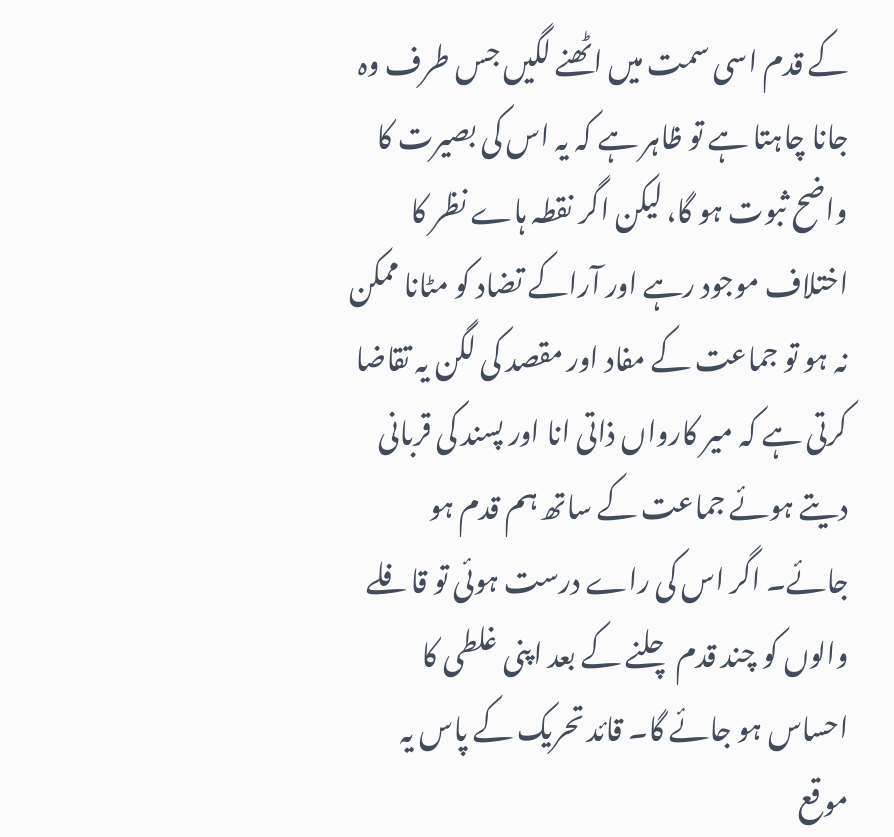کے قدم اسی سمت میں اٹھنے لگیں جس طرف وہ جانا چاہتا ہے تو ظاہر ہے کہ یہ اس کی بصیرت کا واضح ثبوت ہو گا، لیکن اگر نقطہ ہاے نظر کا اختلاف موجود رہے اور آراکے تضاد کو مٹانا ممکن نہ ہو تو جماعت کے مفاد اور مقصد کی لگن یہ تقاضا کرتی ہے کہ میر کارواں ذاتی انا اور پسند کی قربانی دیتے ہوئے جماعت کے ساتھ ہم قدم ہو جائے۔ اگر اس کی راے درست ہوئی تو قافلے والوں کو چند قدم چلنے کے بعد اپنی غلطی کا احساس ہو جائے گا۔ قائد تحریک کے پاس یہ موقع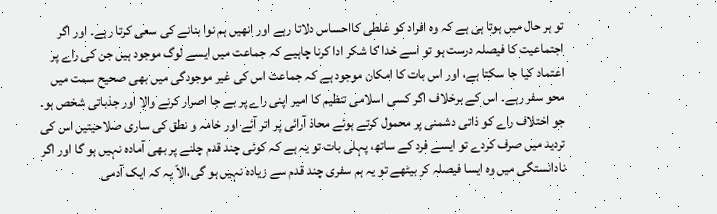تو ہر حال میں ہوتا ہی ہے کہ وہ افراد کو غلطی کااحساس دلاتا رہے اور انھیں ہم نوا بنانے کی سعی کرتا رہے۔ اور اگر اجتماعیت کا فیصلہ درست ہو تو اسے خدا کا شکر ادا کرنا چاہیے کہ جماعت میں ایسے لوگ موجود ہیں جن کی راے پر اعتماد کیا جا سکتا ہے، اور اس بات کا امکان موجود ہے کہ جماعت اس کی غیر موجودگی میں بھی صحیح سمت میں محو سفر رہے۔ اس کے برخلاف اگر کسی اسلامی تنظیم کا امیر اپنی راے پر بے جا اصرار کرنے والا اور جذباتی شخص ہو۔ جو اختلاف راے کو ذاتی دشمنی پر محمول کرتے ہوئے محاذ آرائی پر اتر آئے اور خامہ و نطق کی ساری صلاحیتیں اس کی تردید میں صرف کردے تو ایسے فرد کے ساتھ، پہلی بات تو یہ ہے کہ کوئی چند قدم چلنے پر بھی آمادہ نہیں ہو گا اور اگر نادانستگی میں وہ ایسا فیصلہ کر بیٹھے تو یہ ہم سفری چند قدم سے زیادہ نہیں ہو گی،الاّ یہ کہ ایک آدمی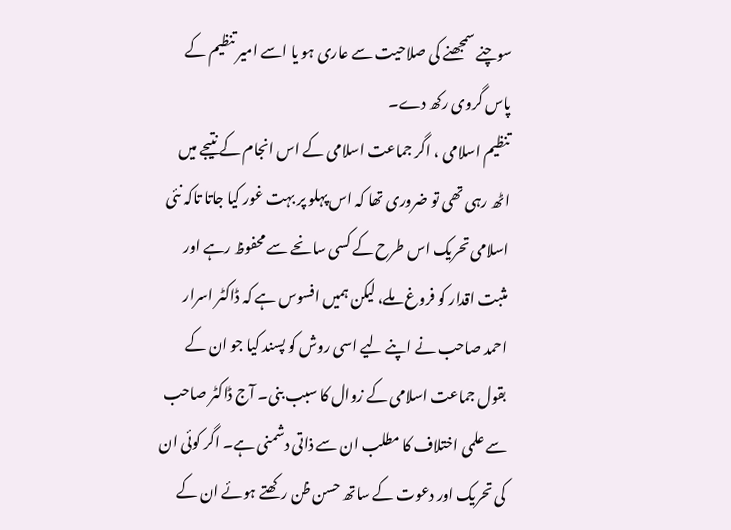سوچنے سمجھنے کی صلاحیت سے عاری ہو یا اسے امیر تنظیم کے پاس گروی رکھ دے۔
تنظیم اسلامی ، اگر جماعت اسلامی کے اس انجام کے نتیجے میں اٹھ رہی تھی تو ضروری تھا کہ اس پہلو پر بہت غور کیا جاتا تاکہ نئی اسلامی تحریک اس طرح کے کسی سانحے سے محفوظ رہے اور مثبت اقدار کو فروغ ملے، لیکن ہمیں افسوس ہے کہ ڈاکٹر اسرار احمد صاحب نے اپنے لیے اسی روش کو پسند کیا جو ان کے بقول جماعت اسلامی کے زوال کا سبب بنی۔ آج ڈاکٹر صاحب سے علمی اختلاف کا مطلب ان سے ذاتی دشمنی ہے۔ اگر کوئی ان کی تحریک اور دعوت کے ساتھ حسن ظن رکھتے ہوئے ان کے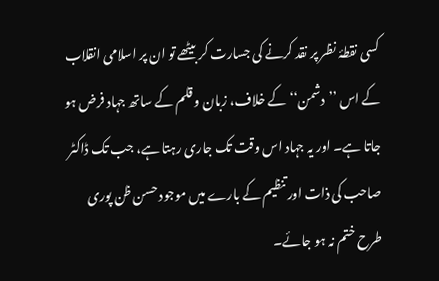کسی نقطۂ نظر پر نقد کرنے کی جسارت کر بیٹھے تو ان پر اسلامی انقلاب کے اس ’’دشمن‘‘ کے خلاف، زبان و قلم کے ساتھ جہاد فرض ہو جاتا ہے۔ اور یہ جہاد اس وقت تک جاری رہتا ہے، جب تک ڈاکٹر صاحب کی ذات اور تنظیم کے بارے میں موجود حسن ظن پوری طرح ختم نہ ہو جائے۔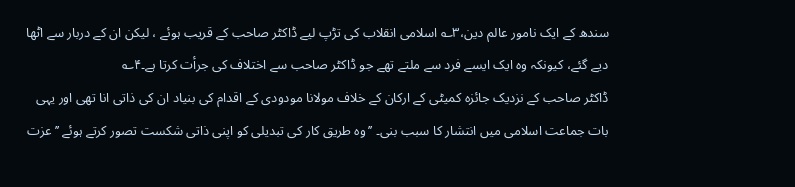سندھ کے ایک نامور عالم دین،۳؎ اسلامی انقلاب کی تڑپ لیے ڈاکٹر صاحب کے قریب ہوئے ، لیکن ان کے دربار سے اٹھا دیے گئے، کیونکہ وہ ایک ایسے فرد سے ملتے تھے جو ڈاکٹر صاحب سے اختلاف کی جرأت کرتا ہے۔۴؎
ڈاکٹر صاحب کے نزدیک جائزہ کمیٹی کے ارکان کے خلاف مولانا مودودی کے اقدام کی بنیاد ان کی ذاتی انا تھی اور یہی بات جماعت اسلامی میں انتشار کا سبب بنی۔ ’’وہ طریق کار کی تبدیلی کو اپنی ذاتی شکست تصور کرتے ہوئے ’’عزت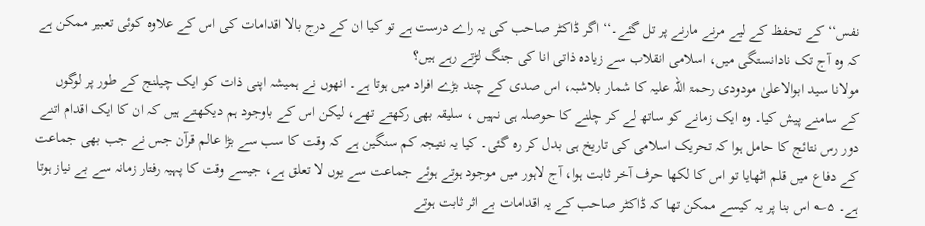نفس‘‘ کے تحفظ کے لیے مرنے مارنے پر تل گئے۔‘‘ اگر ڈاکٹر صاحب کی یہ راے درست ہے تو کیا ان کے درج بالا اقدامات کی اس کے علاوہ کوئی تعبیر ممکن ہے کہ وہ آج تک نادانستگی میں، اسلامی انقلاب سے زیادہ ذاتی انا کی جنگ لڑتے رہے ہیں؟
مولانا سید ابوالاعلیٰ مودودی رحمۃ اللہ علیہ کا شمار بلاشبہ، اس صدی کے چند بڑے افراد میں ہوتا ہے۔ انھوں نے ہمیشہ اپنی ذات کو ایک چیلنج کے طور پر لوگوں کے سامنے پیش کیا۔ وہ ایک زمانے کو ساتھ لے کر چلنے کا حوصلہ ہی نہیں ، سلیقہ بھی رکھتے تھے، لیکن اس کے باوجود ہم دیکھتے ہیں کہ ان کا ایک اقدام اتنے دور رس نتائج کا حامل ہوا کہ تحریک اسلامی کی تاریخ ہی بدل کر رہ گئی۔ کیا یہ نتیجہ کم سنگین ہے کہ وقت کا سب سے بڑا عالم قرآن جس نے جب بھی جماعت کے دفاع میں قلم اٹھایا تو اس کا لکھا حرف آخر ثابت ہوا، آج لاہور میں موجود ہوتے ہوئے جماعت سے یوں لا تعلق ہے، جیسے وقت کا پہیہ رفتار زمانہ سے بے نیاز ہوتا ہے۔ ۵؎ اس بنا پر یہ کیسے ممکن تھا کہ ڈاکٹر صاحب کے یہ اقدامات بے اثر ثابت ہوتے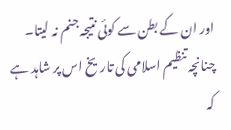اور ان کے بطن سے کوئی نتیجہ جنم نہ لیتا۔ چنانچہ تنظیم اسلامی کی تاریخ اس پر شاہد ہے کہ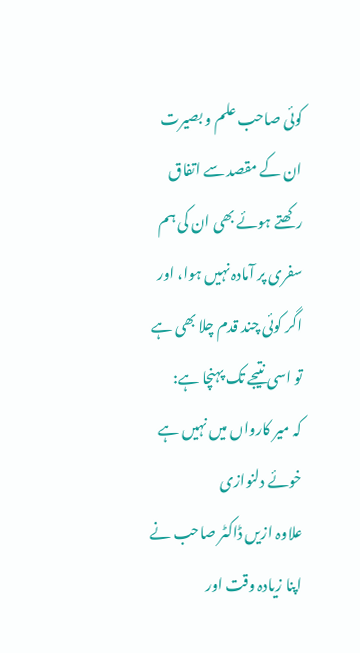کوئی صاحب علم و بصیرت ان کے مقصد سے اتفاق رکھتے ہوئے بھی ان کی ہم سفری پر آمادہ نہیں ہوا، اور اگر کوئی چند قدم چلا بھی ہے تو اسی نتیجے تک پہنچا ہے:
کہ میر کارواں میں نہیں ہے خوئے دلنوازی
علاوہ ازیں ڈاکٹر صاحب نے اپنا زیادہ وقت اور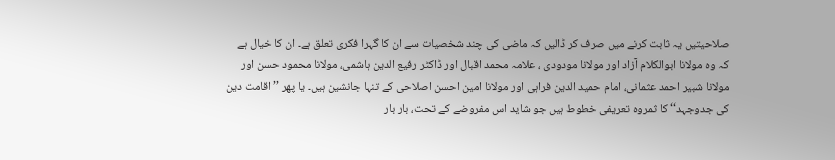صلاحیتیں یہ ثابت کرنے میں صرف کر ڈالیں کہ ماضی کی چند شخصیات سے ان کا گہرا فکری تعلق ہے۔ ان کا خیال ہے کہ وہ مولانا ابوالکلام آزاد اور مولانا مودودی ، علامہ محمد اقبال اور ڈاکٹر رفیع الدین ہاشمی، مولانا محمود حسن اور مولانا شبیر احمد عثمانی، امام حمید الدین فراہی اور مولانا امین احسن اصلاحی کے تنہا جانشین ہیں۔ یا پھر ’’اقامت دین کی جدوجہد‘‘ کا ثمروہ تعریفی خطوط ہیں جو شاید اس مفروضے کے تحت، بار بار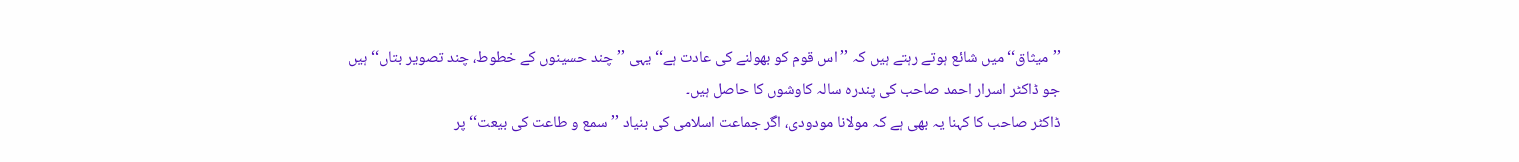’’میثاق‘‘ میں شائع ہوتے رہتے ہیں کہ ’’اس قوم کو بھولنے کی عادت ہے‘‘ یہی ’’چند حسینوں کے خطوط، چند تصویر بتاں‘‘ ہیں جو ڈاکٹر اسرار احمد صاحب کی پندرہ سالہ کاوشوں کا حاصل ہیں۔
ڈاکٹر صاحب کا کہنا یہ بھی ہے کہ مولانا مودودی، اگر جماعت اسلامی کی بنیاد ’’سمع و طاعت کی بیعت‘‘ پر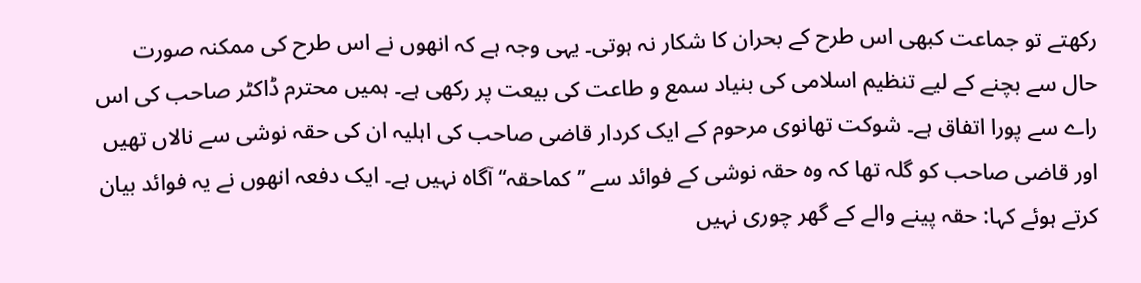رکھتے تو جماعت کبھی اس طرح کے بحران کا شکار نہ ہوتی۔ یہی وجہ ہے کہ انھوں نے اس طرح کی ممکنہ صورت حال سے بچنے کے لیے تنظیم اسلامی کی بنیاد سمع و طاعت کی بیعت پر رکھی ہے۔ ہمیں محترم ڈاکٹر صاحب کی اس راے سے پورا اتفاق ہے۔ شوکت تھانوی مرحوم کے ایک کردار قاضی صاحب کی اہلیہ ان کی حقہ نوشی سے نالاں تھیں اور قاضی صاحب کو گلہ تھا کہ وہ حقہ نوشی کے فوائد سے ’’کماحقہ‘‘ آگاہ نہیں ہے۔ ایک دفعہ انھوں نے یہ فوائد بیان کرتے ہوئے کہا: حقہ پینے والے کے گھر چوری نہیں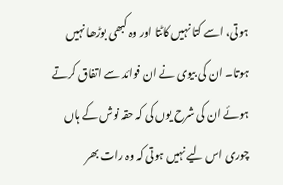ہوتی، اسے کتا نہیں کاٹتا اور وہ کبھی بوڑھا نہیں ہوتا۔ ان کی بیوی نے ان فوائد سے اتفاق کرتے ہوئے ان کی شرح یوں کی کہ حقہ نوش کے ہاں چوری اس لیے نہیں ہوتی کہ وہ رات بھر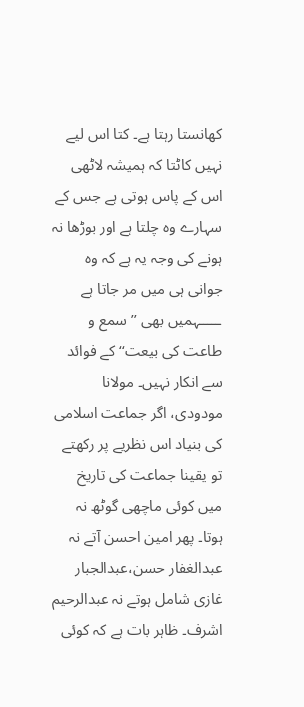کھانستا رہتا ہے۔ کتا اس لیے نہیں کاٹتا کہ ہمیشہ لاٹھی اس کے پاس ہوتی ہے جس کے سہارے وہ چلتا ہے اور بوڑھا نہ ہونے کی وجہ یہ ہے کہ وہ جوانی ہی میں مر جاتا ہے ـــــہمیں بھی ’’سمع و طاعت کی بیعت‘‘ کے فوائد سے انکار نہیں۔ مولانا مودودی، اگر جماعت اسلامی کی بنیاد اس نظریے پر رکھتے تو یقینا جماعت کی تاریخ میں کوئی ماچھی گوٹھ نہ ہوتا۔ پھر امین احسن آتے نہ عبدالغفار حسن،عبدالجبار غازی شامل ہوتے نہ عبدالرحیم اشرف۔ ظاہر بات ہے کہ کوئی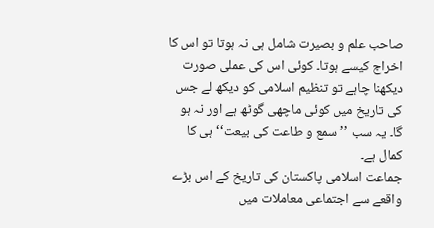صاحب علم و بصیرت شامل ہی نہ ہوتا تو اس کا اخراج کیسے ہوتا۔ کوئی اس کی عملی صورت دیکھنا چاہے تو تنظیم اسلامی کو دیکھ لے جس کی تاریخ میں کوئی ماچھی گوٹھ ہے اور نہ ہو گا۔ یہ سب ’’سمع و طاعت کی بیعت‘‘ ہی کا کمال ہے۔
جماعت اسلامی پاکستان کی تاریخ کے اس بڑے واقعے سے اجتماعی معاملات میں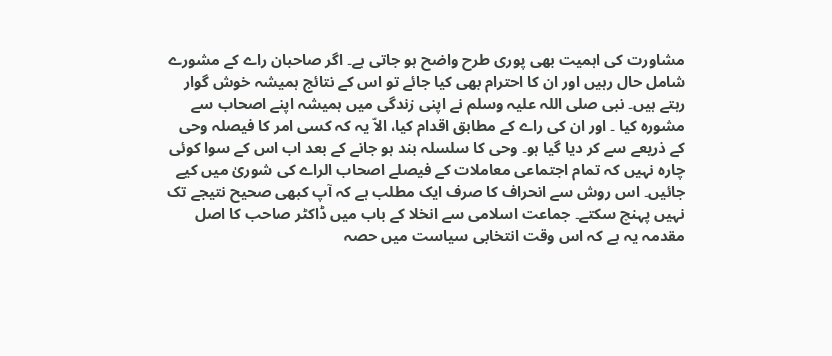مشاورت کی اہمیت بھی پوری طرح واضح ہو جاتی ہے۔ اگر صاحبان راے کے مشورے شامل حال رہیں اور ان کا احترام بھی کیا جائے تو اس کے نتائج ہمیشہ خوش گوار رہتے ہیں۔ نبی صلی اللہ علیہ وسلم نے اپنی زندگی میں ہمیشہ اپنے اصحاب سے مشورہ کیا ۔ اور ان کی راے کے مطابق اقدام کیا، الاّ یہ کہ کسی امر کا فیصلہ وحی کے ذریعے سے کر دیا گیا ہو۔ وحی کا سلسلہ بند ہو جانے کے بعد اب اس کے سوا کوئی چارہ نہیں کہ تمام اجتماعی معاملات کے فیصلے اصحاب الراے کی شوریٰ میں کیے جائیں۔ اس روش سے انحراف کا صرف ایک مطلب ہے کہ آپ کبھی صحیح نتیجے تک نہیں پہنچ سکتے۔ جماعت اسلامی سے انخلا کے باب میں ڈاکٹر صاحب کا اصل مقدمہ یہ ہے کہ اس وقت انتخابی سیاست میں حصہ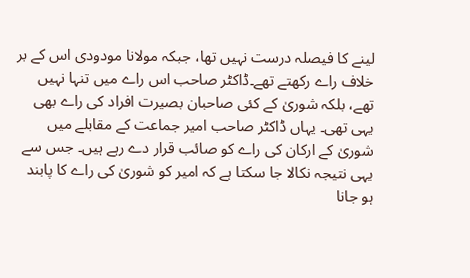لینے کا فیصلہ درست نہیں تھا، جبکہ مولانا مودودی اس کے بر خلاف راے رکھتے تھے۔ڈاکٹر صاحب اس راے میں تنہا نہیں تھے، بلکہ شوریٰ کے کئی صاحبان بصیرت افراد کی راے بھی یہی تھی۔ یہاں ڈاکٹر صاحب امیر جماعت کے مقابلے میں شوریٰ کے ارکان کی راے کو صائب قرار دے رہے ہیں۔ جس سے یہی نتیجہ نکالا جا سکتا ہے کہ امیر کو شوریٰ کی راے کا پابند ہو جانا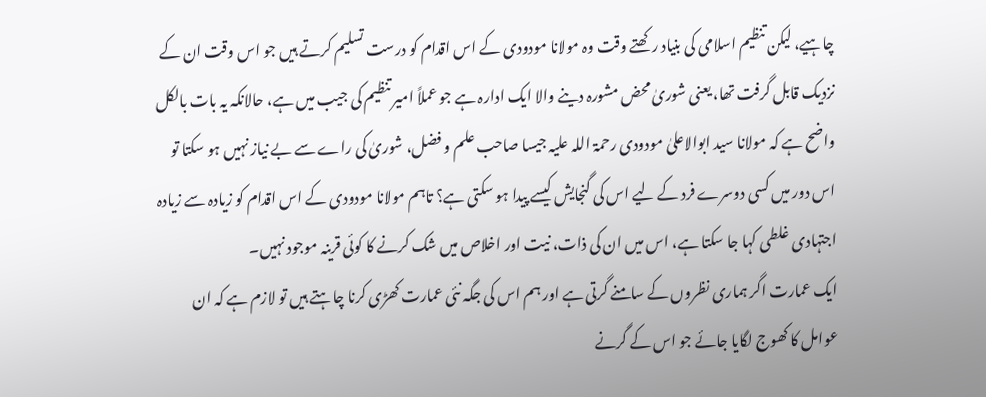چاہیے، لیکن تنظیم اسلامی کی بنیاد رکھتے وقت وہ مولانا مودودی کے اس اقدام کو درست تسلیم کرتے ہیں جو اس وقت ان کے نزدیک قابل گرفت تھا، یعنی شوریٰ محض مشورہ دینے والا ایک ادارہ ہے جو عملاً امیر تنظیم کی جیب میں ہے، حالانکہ یہ بات بالکل واضح ہے کہ مولانا سید ابوالاعلیٰ مودودی رحمۃ اللہ علیہ جیسا صاحب علم و فضل، شوریٰ کی راے سے بے نیاز نہیں ہو سکتا تو اس دور میں کسی دوسرے فرد کے لیے اس کی گنجایش کیسے پیدا ہو سکتی ہے؟ تاہم مولانا مودودی کے اس اقدام کو زیادہ سے زیادہ اجتہادی غلطی کہا جا سکتا ہے، اس میں ان کی ذات، نیت اور اخلاص میں شک کرنے کا کوئی قرینہ موجود نہیں۔
ایک عمارت اگر ہماری نظروں کے سامنے گرتی ہے اور ہم اس کی جگہ نئی عمارت کھڑی کرنا چاہتے ہیں تو لازم ہے کہ ان عوامل کا کھوج لگایا جائے جو اس کے گرنے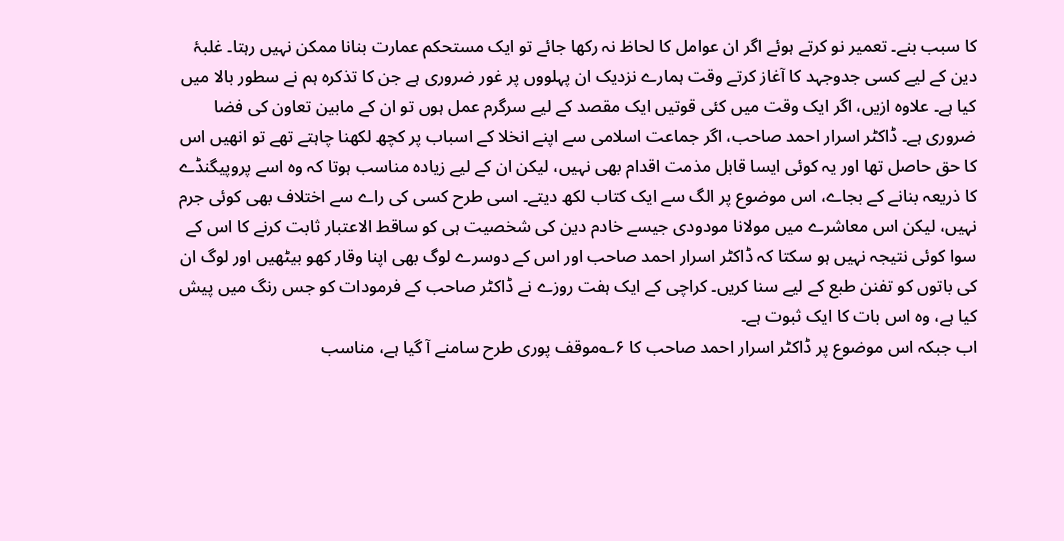کا سبب بنے۔ تعمیر نو کرتے ہوئے اگر ان عوامل کا لحاظ نہ رکھا جائے تو ایک مستحکم عمارت بنانا ممکن نہیں رہتا۔ غلبۂ دین کے لیے کسی جدوجہد کا آغاز کرتے وقت ہمارے نزدیک ان پہلووں پر غور ضروری ہے جن کا تذکرہ ہم نے سطور بالا میں کیا ہے۔ علاوہ ازیں، اگر ایک وقت میں کئی قوتیں ایک مقصد کے لیے سرگرم عمل ہوں تو ان کے مابین تعاون کی فضا ضروری ہے۔ ڈاکٹر اسرار احمد صاحب، اگر جماعت اسلامی سے اپنے انخلا کے اسباب پر کچھ لکھنا چاہتے تھے تو انھیں اس کا حق حاصل تھا اور یہ کوئی ایسا قابل مذمت اقدام بھی نہیں، لیکن ان کے لیے زیادہ مناسب ہوتا کہ وہ اسے پروپیگنڈے کا ذریعہ بنانے کے بجاے، اس موضوع پر الگ سے ایک کتاب لکھ دیتے۔ اسی طرح کسی کی راے سے اختلاف بھی کوئی جرم نہیں، لیکن اس معاشرے میں مولانا مودودی جیسے خادم دین کی شخصیت ہی کو ساقط الاعتبار ثابت کرنے کا اس کے سوا کوئی نتیجہ نہیں ہو سکتا کہ ڈاکٹر اسرار احمد صاحب اور اس کے دوسرے لوگ بھی اپنا وقار کھو بیٹھیں اور لوگ ان کی باتوں کو تفنن طبع کے لیے سنا کریں۔ کراچی کے ایک ہفت روزے نے ڈاکٹر صاحب کے فرمودات کو جس رنگ میں پیش کیا ہے، وہ اس بات کا ایک ثبوت ہے۔
اب جبکہ اس موضوع پر ڈاکٹر اسرار احمد صاحب کا ۶؎موقف پوری طرح سامنے آ گیا ہے، مناسب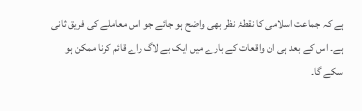ہے کہ جماعت اسلامی کا نقطۂ نظر بھی واضح ہو جائے جو اس معاملے کی فریق ثانی ہے۔ اس کے بعد ہی ان واقعات کے بارے میں ایک بے لاگ راے قائم کرنا ممکن ہو سکے گا۔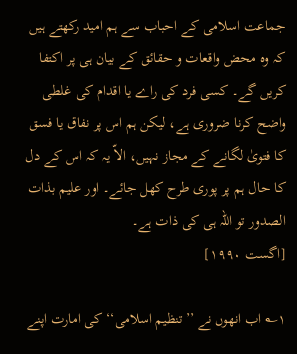جماعت اسلامی کے احباب سے ہم امید رکھتے ہیں کہ وہ محض واقعات و حقائق کے بیان ہی پر اکتفا کریں گے۔ کسی فرد کی راے یا اقدام کی غلطی واضح کرنا ضروری ہے، لیکن ہم اس پر نفاق یا فسق کا فتویٰ لگانے کے مجاز نہیں، الاّ یہ کہ اس کے دل کا حال ہم پر پوری طرح کھل جائے۔ اور علیم بذات الصدور تو اللہ ہی کی ذات ہے۔
[اگست ۱۹۹۰]

۱؎ اب انھوں نے ’’تنظیم اسلامی‘‘ کی امارت اپنے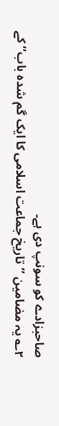صاحبزادے کو سونپ دی ہے۔
۲؎ یہ مضامین ’’تاریخ جماعت اسلامی کا ایک گم شدہ باب‘‘ کے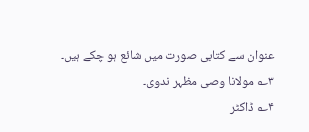عنوان سے کتابی صورت میں شائع ہو چکے ہیں۔
۳؎ مولانا وصی مظہر ندوی۔
۴؎ ڈاکٹر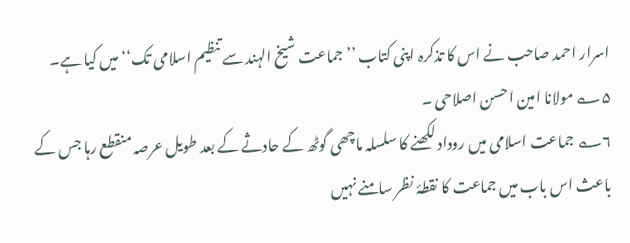اسرار احمد صاحب نے اس کا تذکرہ اپنی کتاب ’’جماعت شیخ الہند سے تنظیم اسلامی تک‘‘ میں کیا ہے۔
۵؎ مولانا امین احسن اصلاحی ۔
۶؎ جماعت اسلامی میں روداد لکھنے کا سلسلہ ماچھی گوٹھ کے حادثے کے بعد طویل عرصہ منقطع رہا جس کے باعث اس باب میں جماعت کا نقطۂ نظر سامنے نہیں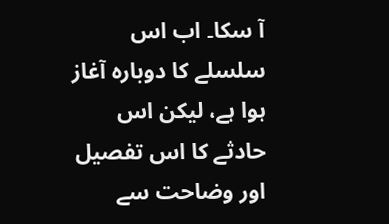آ سکا۔ اب اس سلسلے کا دوبارہ آغاز ہوا ہے، لیکن اس حادثے کا اس تفصیل اور وضاحت سے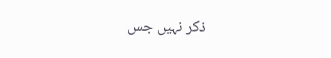ذکر نہیں جس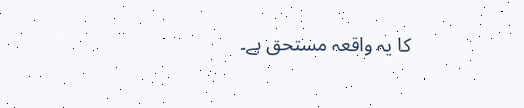کا یہ واقعہ مستحق ہے۔